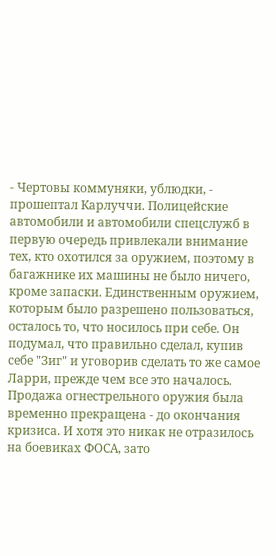- Чертовы коммуняки, ублюдки, - прошептал Карлуччи. Полицейские автомобили и автомобили спецслужб в первую очередь привлекали внимание тех, кто охотился за оружием, поэтому в багажнике их машины не было ничего, кроме запаски. Единственным оружием, которым было разрешено пользоваться, осталось то, что носилось при себе. Он подумал, что правильно сделал, купив себе "Зиг" и уговорив сделать то же самое Ларри, прежде чем все это началось. Продажа огнестрельного оружия была временно прекращена - до окончания кризиса. И хотя это никак не отразилось на боевиках ФОСА, зато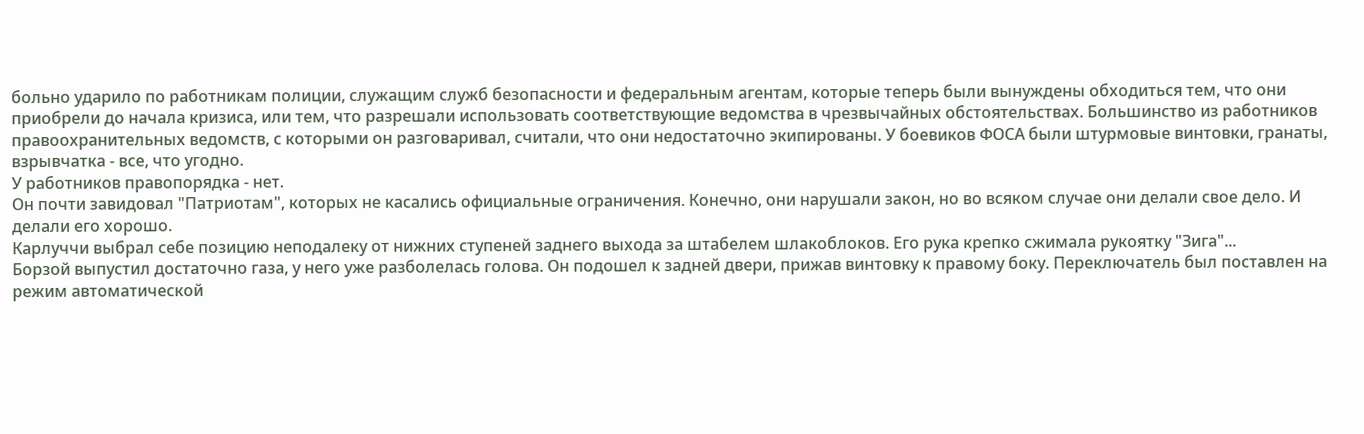больно ударило по работникам полиции, служащим служб безопасности и федеральным агентам, которые теперь были вынуждены обходиться тем, что они приобрели до начала кризиса, или тем, что разрешали использовать соответствующие ведомства в чрезвычайных обстоятельствах. Большинство из работников правоохранительных ведомств, с которыми он разговаривал, считали, что они недостаточно экипированы. У боевиков ФОСА были штурмовые винтовки, гранаты, взрывчатка - все, что угодно.
У работников правопорядка - нет.
Он почти завидовал "Патриотам", которых не касались официальные ограничения. Конечно, они нарушали закон, но во всяком случае они делали свое дело. И делали его хорошо.
Карлуччи выбрал себе позицию неподалеку от нижних ступеней заднего выхода за штабелем шлакоблоков. Его рука крепко сжимала рукоятку "Зига"...
Борзой выпустил достаточно газа, у него уже разболелась голова. Он подошел к задней двери, прижав винтовку к правому боку. Переключатель был поставлен на режим автоматической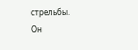стрельбы.
Он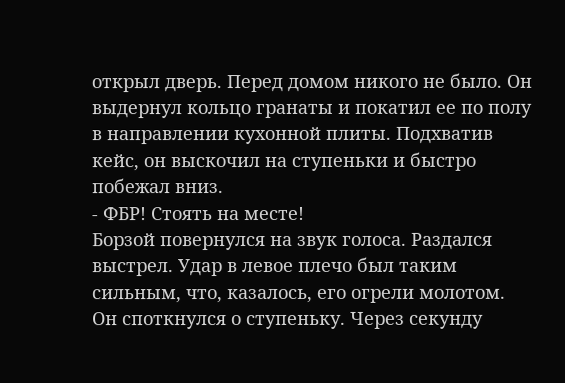открыл дверь. Перед домом никого не было. Он выдернул кольцо гранаты и покатил ее по полу в направлении кухонной плиты. Подхватив кейс, он выскочил на ступеньки и быстро побежал вниз.
- ФБР! Стоять на месте!
Борзой повернулся на звук голоса. Раздался выстрел. Удар в левое плечо был таким сильным, что, казалось, его огрели молотом. Он споткнулся о ступеньку. Через секунду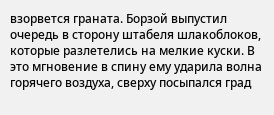взорвется граната. Борзой выпустил очередь в сторону штабеля шлакоблоков, которые разлетелись на мелкие куски. В это мгновение в спину ему ударила волна горячего воздуха, сверху посыпался град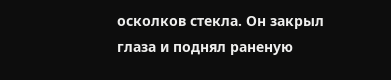осколков стекла. Он закрыл глаза и поднял раненую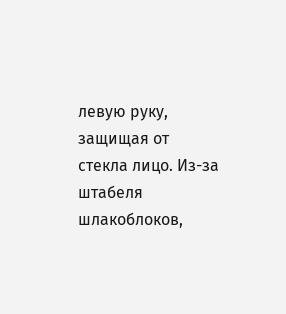левую руку, защищая от стекла лицо. Из-за штабеля шлакоблоков,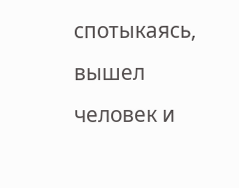спотыкаясь, вышел человек и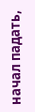начал падать,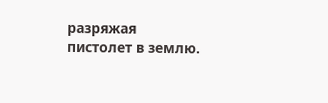разряжая пистолет в землю.